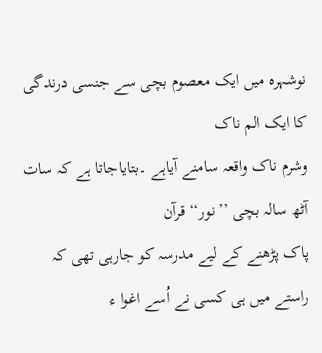نوشہرہ میں ایک معصوم بچی سے جنسی درندگی کا ایک الم ناک
وشرم ناک واقعہ سامنے آیاہے ۔بتایاجاتا ہے کہ سات آٹھ سالہ بچی ’’نور‘‘قرآن
پاک پڑھنے کے لیے مدرسہ کو جارہی تھی کہ راستے میں ہی کسی نے اُسے اغوا ء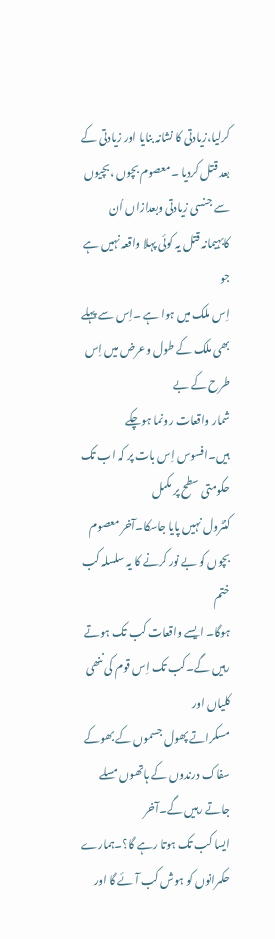کرلیا،زیادتی کا نشانہ بنایا اور زیادتی کے بعد قتل کردیا ۔معصوم بچوں ،بچیوں
سے جنسی زیادتی وبعدازاں اُن کابہیمانہ قتل یہ کوئی پہلا واقعہ نہیں ہے جو
اِس ملک میں ہوا ہے ۔اِس سے پہلے بھی ملک کے طول وعرض میں اِس طرح کے بے
شمار واقعات رونما ہوچکے ہیں۔افسوس اِس بات پر کہ اب تک حکومتی سطح پر مکمل
کنٹرول نہیں پایا جاسکا۔آخر معصوم بچوں کو بے نور کرنے کا یہ سلسلہ کب ختم
ہوگا۔ ایسے واقعات کب تک ہوتے رہیں گے۔کب تک اِس قوم کی ننھی کلیاں اور
مسکراتے پھول جسموں کے بھوکے سفاک درندوں کے ہاتھوں مسلے جاتے رہیں گے۔آخر
ایسا کب تک ہوتا رہے گا؟۔ہمارے حکمرانوں کو ہوش کب آئے گا اور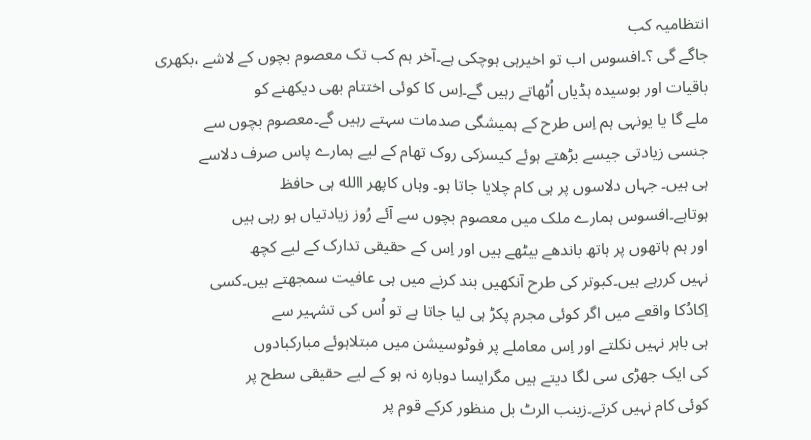انتظامیہ کب
جاگے گی ؟۔افسوس اب تو اخیرہی ہوچکی ہے۔آخر ہم کب تک معصوم بچوں کے لاشے ،بکھری
باقیات اور بوسیدہ ہڈیاں اُٹھاتے رہیں گے۔اِس کا کوئی اختتام بھی دیکھنے کو
ملے گا یا یونہی ہم اِس طرح کے ہمیشگی صدمات سہتے رہیں گے۔معصوم بچوں سے
جنسی زیادتی جیسے بڑھتے ہوئے کیسزکی روک تھام کے لیے ہمارے پاس صرف دلاسے
ہی ہیں۔ جہاں دلاسوں پر ہی کام چلایا جاتا ہو۔ وہاں کاپھر االله ہی حافظ
ہوتاہے۔افسوس ہمارے ملک میں معصوم بچوں سے آئے رُوز زیادتیاں ہو رہی ہیں
اور ہم ہاتھوں پر ہاتھ باندھے بیٹھے ہیں اور اِس کے حقیقی تدارک کے لیے کچھ
نہیں کررہے ہیں۔کبوتر کی طرح آنکھیں بند کرنے میں ہی عافیت سمجھتے ہیں۔کسی
اِکادُکا واقعے میں اگر کوئی مجرم پکڑ ہی لیا جاتا ہے تو اُس کی تشہیر سے
ہی باہر نہیں نکلتے اور اِس معاملے پر فوٹوسیشن میں مبتلاہوئے مبارکبادوں
کی ایک جھڑی سی لگا دیتے ہیں مگرایسا دوبارہ نہ ہو کے لیے حقیقی سطح پر
کوئی کام نہیں کرتے۔زینب الرٹ بل منظور کرکے قوم پر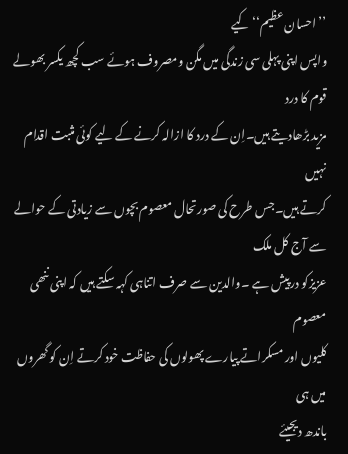’’احسان عظیم‘‘ کیے
واپس اپنی پہلی سی زندگی میں مگن ومصروف ہوئے سب کچھ یکسر بھولے قوم کا درد
مزید بڑھادیتے ہیں۔اِن کے درد کا ازالہ کرنے کے لیے کوئی مثبت اقدام نہیں
کرتے ہیں۔جس طرح کی صورتحال معصوم بچوں سے زیادتی کے حوالے سے آج کل ملک
عزیزکو درپیش ہے ۔والدین سے صرف اتناہی کہہ سکتے ہیں کہ اپنی ننھی معصوم
کلیوں اور مسکراتے پیارے پھولوں کی حفاظت خود کرتے اِن کو گھروں میں ہی
باندھ دیجیئے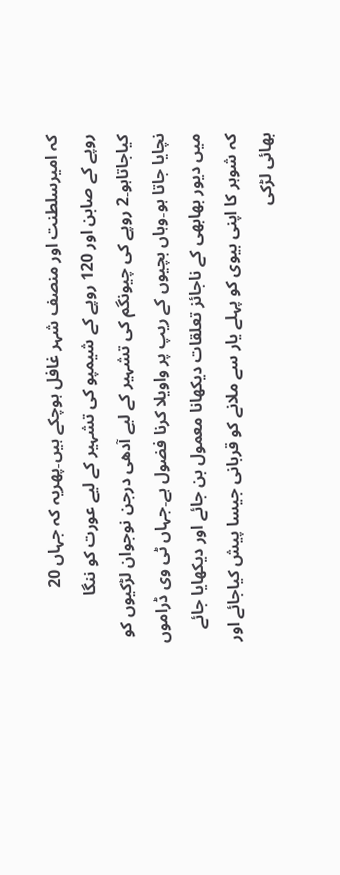کہ امیرسلطنت اور منصف شہر غافل ہوچکے ہیں۔پھریہ کہ جہاں 20
روپے کے صابن اور 120 روپے کے شیمپو کی تشہیر کے لیے عورت کو ننگا
کیاجاتاہو۔2 روپے کی چیونگم کی تشہیر کے لیے آدھی درجن نوجوان لڑکیوں کو
نچایا جاتا ہو۔وہاں بچیوں کے ریپ پر واویلا کرنا فضول ہے۔جہاں ٹی وی ڈراموں
میں دیور بھابھی کے ناجائز تعلقات دیکھانا معمول بن جائے اور دیکھایا جائے
کہ شوہر کا اپنی بیوی کو پہلے یار سے ملانے کو قربانی جیسا پیش کیاجائے اور
بھائی لڑکی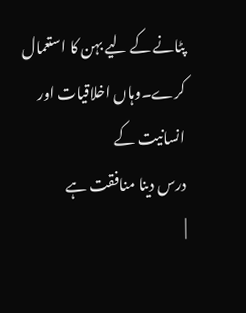پٹانے کے لیے بہن کا استعمال کرے۔وہاں اخلاقیات اور انسانیت کے
درس دینا منافقت ہے
|